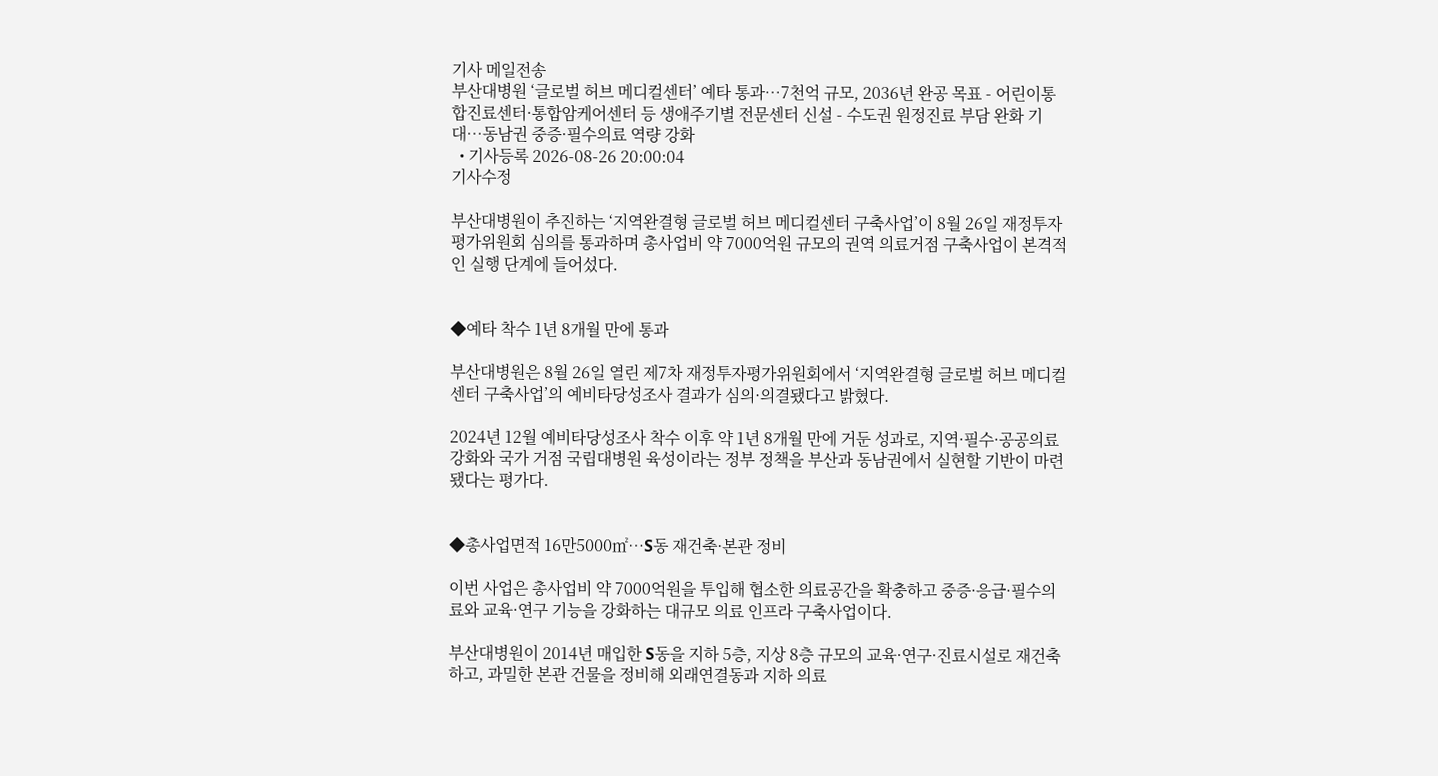기사 메일전송
부산대병원 ‘글로벌 허브 메디컬센터’ 예타 통과…7천억 규모, 2036년 완공 목표 - 어린이통합진료센터·통합암케어센터 등 생애주기별 전문센터 신설 - 수도권 원정진료 부담 완화 기대…동남권 중증·필수의료 역량 강화
  • 기사등록 2026-08-26 20:00:04
기사수정

부산대병원이 추진하는 ‘지역완결형 글로벌 허브 메디컬센터 구축사업’이 8월 26일 재정투자평가위원회 심의를 통과하며 총사업비 약 7000억원 규모의 권역 의료거점 구축사업이 본격적인 실행 단계에 들어섰다.


◆예타 착수 1년 8개월 만에 통과

부산대병원은 8월 26일 열린 제7차 재정투자평가위원회에서 ‘지역완결형 글로벌 허브 메디컬센터 구축사업’의 예비타당성조사 결과가 심의·의결됐다고 밝혔다.

2024년 12월 예비타당성조사 착수 이후 약 1년 8개월 만에 거둔 성과로, 지역·필수·공공의료 강화와 국가 거점 국립대병원 육성이라는 정부 정책을 부산과 동남권에서 실현할 기반이 마련됐다는 평가다.


◆총사업면적 16만5000㎡…S동 재건축·본관 정비

이번 사업은 총사업비 약 7000억원을 투입해 협소한 의료공간을 확충하고 중증·응급·필수의료와 교육·연구 기능을 강화하는 대규모 의료 인프라 구축사업이다.

부산대병원이 2014년 매입한 S동을 지하 5층, 지상 8층 규모의 교육·연구·진료시설로 재건축하고, 과밀한 본관 건물을 정비해 외래연결동과 지하 의료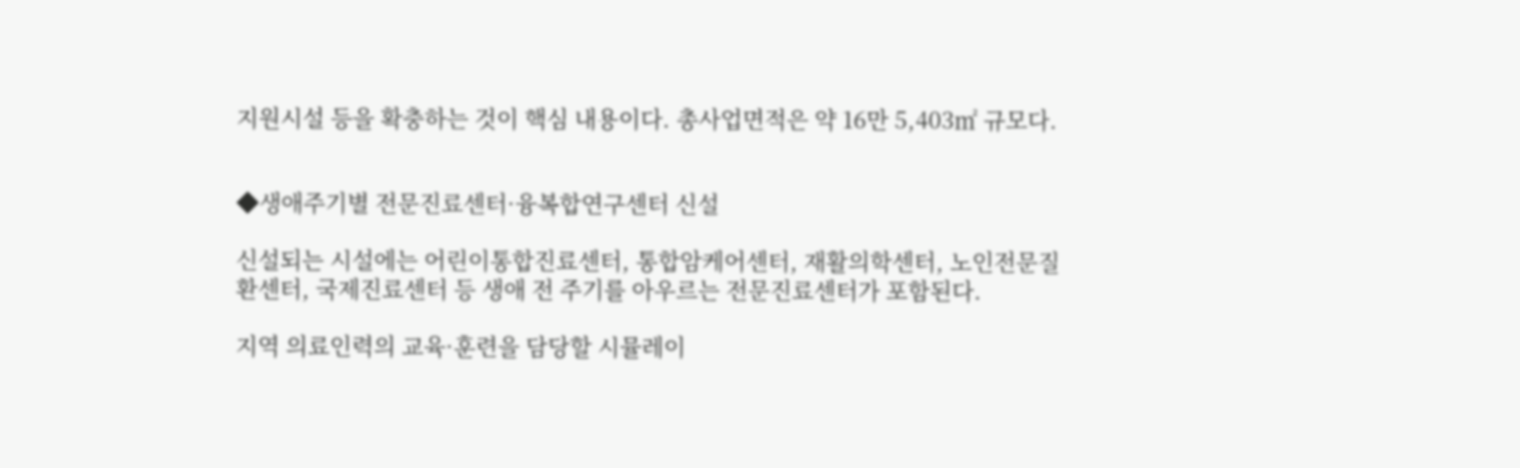지원시설 등을 확충하는 것이 핵심 내용이다. 총사업면적은 약 16만 5,403㎡ 규모다.


◆생애주기별 전문진료센터·융복합연구센터 신설

신설되는 시설에는 어린이통합진료센터, 통합암케어센터, 재활의학센터, 노인전문질환센터, 국제진료센터 등 생애 전 주기를 아우르는 전문진료센터가 포함된다.

지역 의료인력의 교육·훈련을 담당할 시뮬레이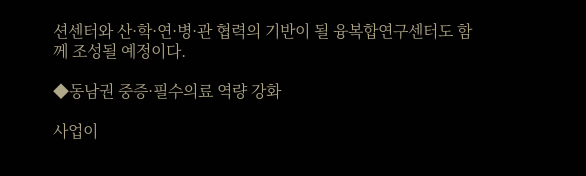션센터와 산·학·연·병·관 협력의 기반이 될 융복합연구센터도 함께 조성될 예정이다.

◆동남권 중증·필수의료 역량 강화

사업이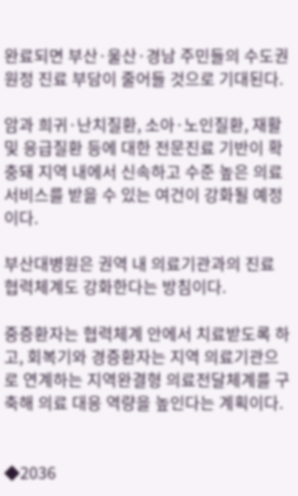완료되면 부산·울산·경남 주민들의 수도권 원정 진료 부담이 줄어들 것으로 기대된다.

암과 희귀·난치질환, 소아·노인질환, 재활 및 응급질환 등에 대한 전문진료 기반이 확충돼 지역 내에서 신속하고 수준 높은 의료서비스를 받을 수 있는 여건이 강화될 예정이다.

부산대병원은 권역 내 의료기관과의 진료 협력체계도 강화한다는 방침이다.

중증환자는 협력체계 안에서 치료받도록 하고, 회복기와 경증환자는 지역 의료기관으로 연계하는 지역완결형 의료전달체계를 구축해 의료 대응 역량을 높인다는 계획이다.


◆2036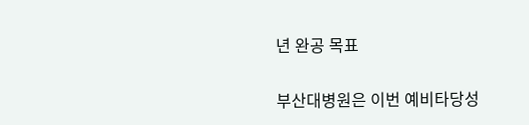년 완공 목표

부산대병원은 이번 예비타당성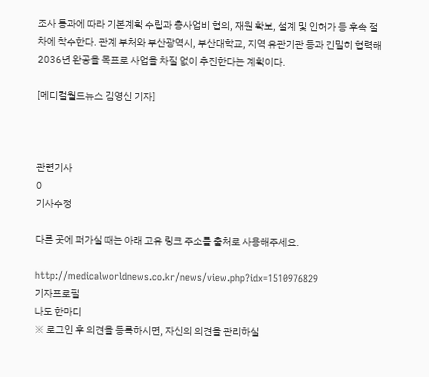조사 통과에 따라 기본계획 수립과 총사업비 협의, 재원 확보, 설계 및 인허가 등 후속 절차에 착수한다. 관계 부처와 부산광역시, 부산대학교, 지역 유관기관 등과 긴밀히 협력해 2036년 완공을 목표로 사업을 차질 없이 추진한다는 계획이다.

[메디컬월드뉴스 김영신 기자]



관련기사
0
기사수정

다른 곳에 퍼가실 때는 아래 고유 링크 주소를 출처로 사용해주세요.

http://medicalworldnews.co.kr/news/view.php?idx=1510976829
기자프로필
나도 한마디
※ 로그인 후 의견을 등록하시면, 자신의 의견을 관리하실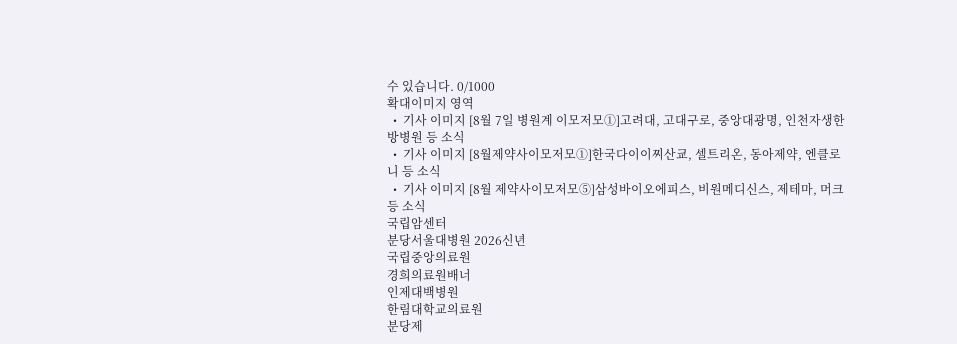수 있습니다. 0/1000
확대이미지 영역
  •  기사 이미지 [8월 7일 병원계 이모저모①]고려대, 고대구로, 중앙대광명, 인천자생한방병원 등 소식
  •  기사 이미지 [8월제약사이모저모①]한국다이이찌산쿄, 셀트리온, 동아제약, 엔클로니 등 소식
  •  기사 이미지 [8월 제약사이모저모⑤]삼성바이오에피스, 비원메디신스, 제테마, 머크 등 소식
국립암센터
분당서울대병원 2026신년
국립중앙의료원
경희의료원배너
인제대백병원
한림대학교의료원
분당제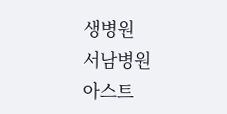생병원
서남병원
아스트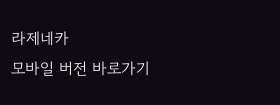라제네카
모바일 버전 바로가기